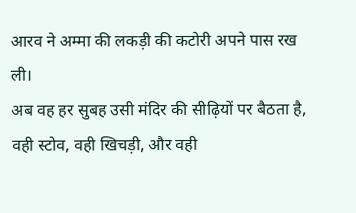आरव ने अम्मा की लकड़ी की कटोरी अपने पास रख ली।
अब वह हर सुबह उसी मंदिर की सीढ़ियों पर बैठता है, वही स्टोव, वही खिचड़ी, और वही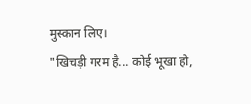मुस्कान लिए।
"खिचड़ी गरम है... कोई भूखा हो,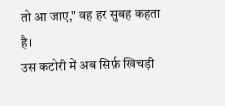तो आ जाए," वह हर सुबह कहता है।
उस कटोरी में अब सिर्फ़ खिचड़ी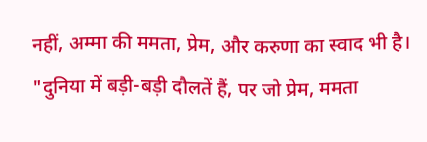नहीं, अम्मा की ममता, प्रेम, और करुणा का स्वाद भी है।
"दुनिया में बड़ी-बड़ी दौलतें हैं, पर जो प्रेम, ममता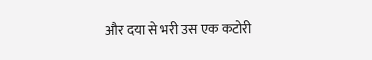और दया से भरी उस एक कटोरी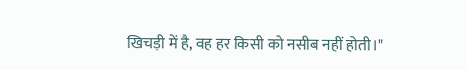खिचड़ी में है, वह हर किसी को नसीब नहीं होती।"